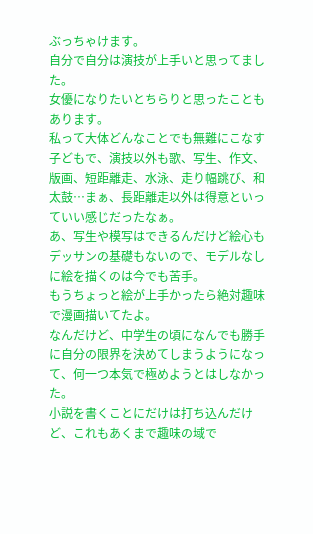ぶっちゃけます。
自分で自分は演技が上手いと思ってました。
女優になりたいとちらりと思ったこともあります。
私って大体どんなことでも無難にこなす子どもで、演技以外も歌、写生、作文、版画、短距離走、水泳、走り幅跳び、和太鼓…まぁ、長距離走以外は得意といっていい感じだったなぁ。
あ、写生や模写はできるんだけど絵心もデッサンの基礎もないので、モデルなしに絵を描くのは今でも苦手。
もうちょっと絵が上手かったら絶対趣味で漫画描いてたよ。
なんだけど、中学生の頃になんでも勝手に自分の限界を決めてしまうようになって、何一つ本気で極めようとはしなかった。
小説を書くことにだけは打ち込んだけど、これもあくまで趣味の域で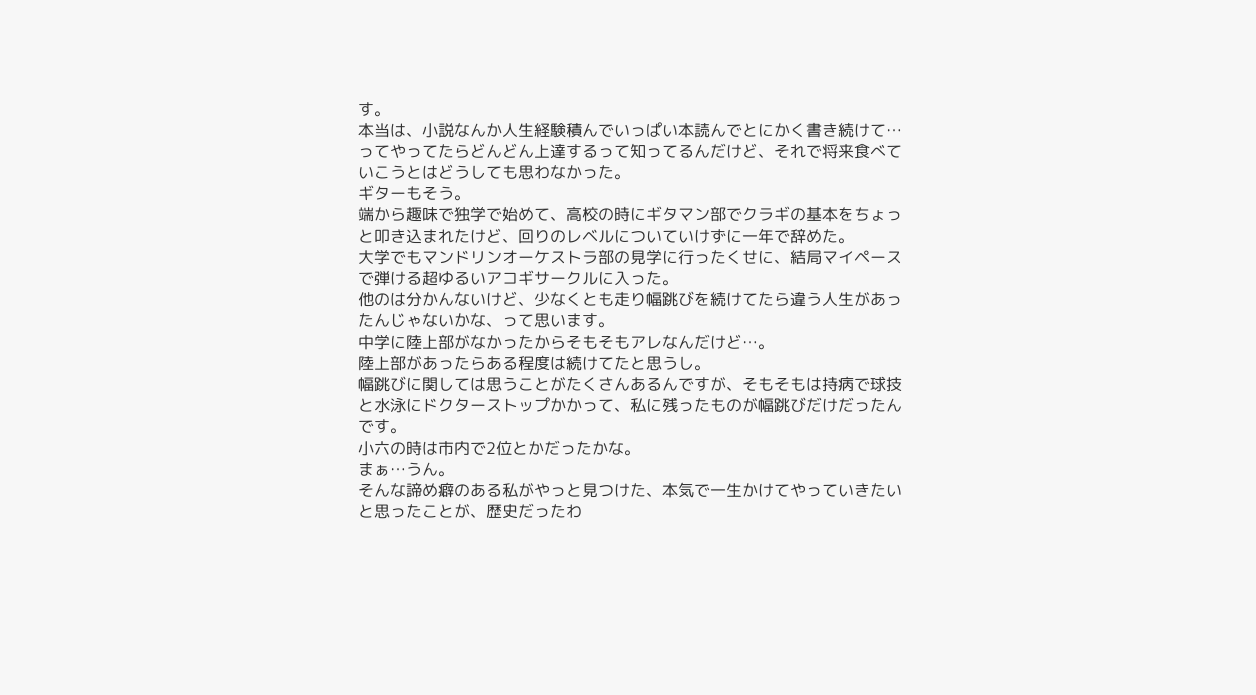す。
本当は、小説なんか人生経験積んでいっぱい本読んでとにかく書き続けて…ってやってたらどんどん上達するって知ってるんだけど、それで将来食べていこうとはどうしても思わなかった。
ギターもそう。
端から趣味で独学で始めて、高校の時にギタマン部でクラギの基本をちょっと叩き込まれたけど、回りのレベルについていけずに一年で辞めた。
大学でもマンドリンオーケストラ部の見学に行ったくせに、結局マイペースで弾ける超ゆるいアコギサークルに入った。
他のは分かんないけど、少なくとも走り幅跳びを続けてたら違う人生があったんじゃないかな、って思います。
中学に陸上部がなかったからそもそもアレなんだけど…。
陸上部があったらある程度は続けてたと思うし。
幅跳びに関しては思うことがたくさんあるんですが、そもそもは持病で球技と水泳にドクターストップかかって、私に残ったものが幅跳びだけだったんです。
小六の時は市内で2位とかだったかな。
まぁ…うん。
そんな諦め癖のある私がやっと見つけた、本気で一生かけてやっていきたいと思ったことが、歴史だったわ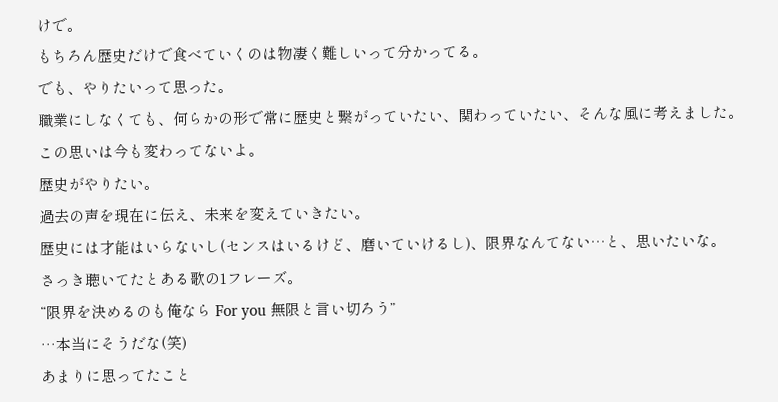けで。
もちろん歴史だけで食べていくのは物凄く難しいって分かってる。
でも、やりたいって思った。
職業にしなくても、何らかの形で常に歴史と繋がっていたい、関わっていたい、そんな風に考えました。
この思いは今も変わってないよ。
歴史がやりたい。
過去の声を現在に伝え、未来を変えていきたい。
歴史には才能はいらないし(センスはいるけど、磨いていけるし)、限界なんてない…と、思いたいな。
さっき聴いてたとある歌の1フレーズ。
“限界を決めるのも俺なら For you 無限と言い切ろう”
…本当にそうだな(笑)
あまりに思ってたこと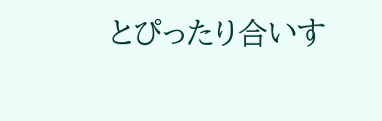とぴったり合いす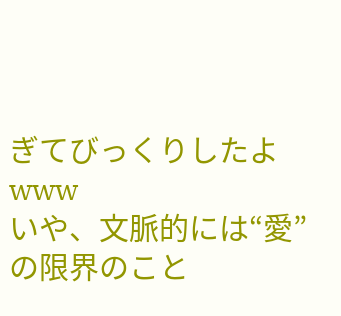ぎてびっくりしたよwww
いや、文脈的には“愛”の限界のこと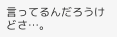言ってるんだろうけどさ…。